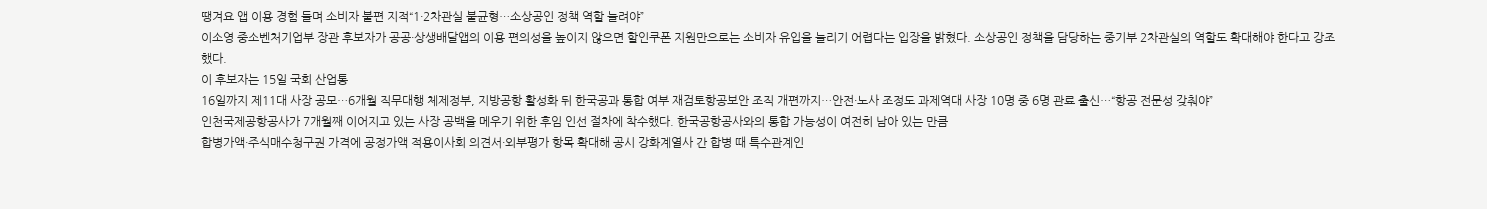땡겨요 앱 이용 경험 들며 소비자 불편 지적“1·2차관실 불균형…소상공인 정책 역할 늘려야”
이소영 중소벤처기업부 장관 후보자가 공공·상생배달앱의 이용 편의성을 높이지 않으면 할인쿠폰 지원만으로는 소비자 유입을 늘리기 어렵다는 입장을 밝혔다. 소상공인 정책을 담당하는 중기부 2차관실의 역할도 확대해야 한다고 강조했다.
이 후보자는 15일 국회 산업통
16일까지 제11대 사장 공모…6개월 직무대행 체제정부, 지방공항 활성화 뒤 한국공과 통합 여부 재검토항공보안 조직 개편까지…안전·노사 조정도 과제역대 사장 10명 중 6명 관료 출신…“항공 전문성 갖춰야”
인천국제공항공사가 7개월째 이어지고 있는 사장 공백을 메우기 위한 후임 인선 절차에 착수했다. 한국공항공사와의 통합 가능성이 여전히 남아 있는 만큼
합병가액·주식매수청구권 가격에 공정가액 적용이사회 의견서·외부평가 항목 확대해 공시 강화계열사 간 합병 때 특수관계인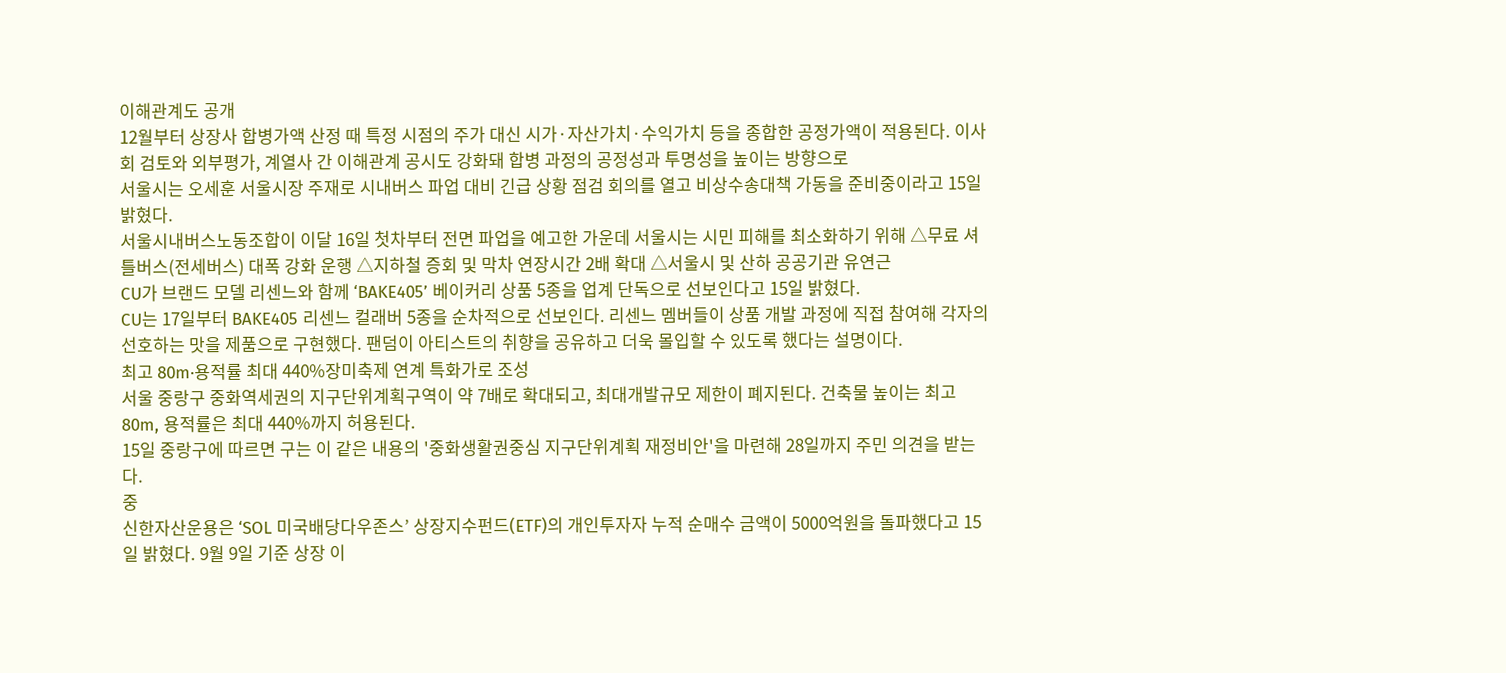이해관계도 공개
12월부터 상장사 합병가액 산정 때 특정 시점의 주가 대신 시가·자산가치·수익가치 등을 종합한 공정가액이 적용된다. 이사회 검토와 외부평가, 계열사 간 이해관계 공시도 강화돼 합병 과정의 공정성과 투명성을 높이는 방향으로
서울시는 오세훈 서울시장 주재로 시내버스 파업 대비 긴급 상황 점검 회의를 열고 비상수송대책 가동을 준비중이라고 15일 밝혔다.
서울시내버스노동조합이 이달 16일 첫차부터 전면 파업을 예고한 가운데 서울시는 시민 피해를 최소화하기 위해 △무료 셔틀버스(전세버스) 대폭 강화 운행 △지하철 증회 및 막차 연장시간 2배 확대 △서울시 및 산하 공공기관 유연근
CU가 브랜드 모델 리센느와 함께 ‘BAKE405’ 베이커리 상품 5종을 업계 단독으로 선보인다고 15일 밝혔다.
CU는 17일부터 BAKE405 리센느 컬래버 5종을 순차적으로 선보인다. 리센느 멤버들이 상품 개발 과정에 직접 참여해 각자의 선호하는 맛을 제품으로 구현했다. 팬덤이 아티스트의 취향을 공유하고 더욱 몰입할 수 있도록 했다는 설명이다.
최고 80m·용적률 최대 440%장미축제 연계 특화가로 조성
서울 중랑구 중화역세권의 지구단위계획구역이 약 7배로 확대되고, 최대개발규모 제한이 폐지된다. 건축물 높이는 최고 80m, 용적률은 최대 440%까지 허용된다.
15일 중랑구에 따르면 구는 이 같은 내용의 '중화생활권중심 지구단위계획 재정비안'을 마련해 28일까지 주민 의견을 받는다.
중
신한자산운용은 ‘SOL 미국배당다우존스’ 상장지수펀드(ETF)의 개인투자자 누적 순매수 금액이 5000억원을 돌파했다고 15일 밝혔다. 9월 9일 기준 상장 이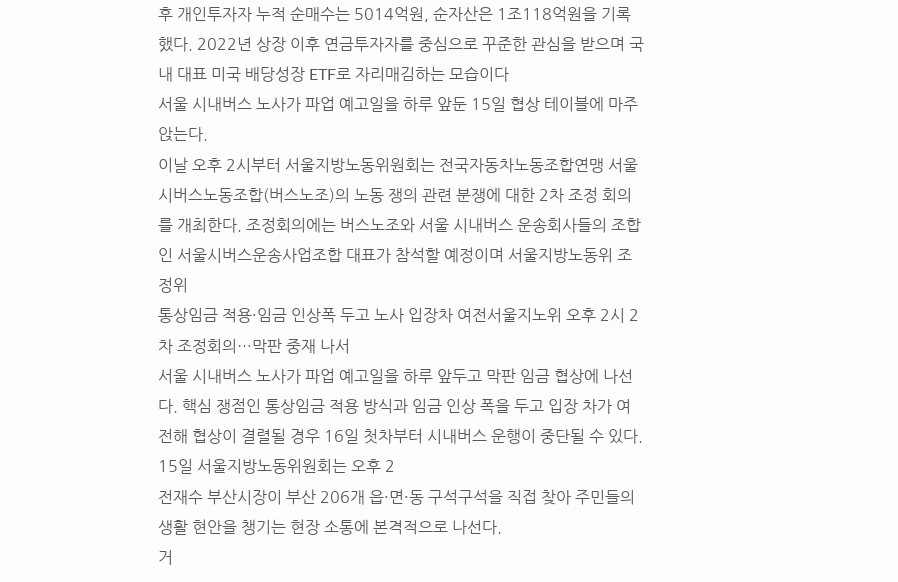후 개인투자자 누적 순매수는 5014억원, 순자산은 1조118억원을 기록했다. 2022년 상장 이후 연금투자자를 중심으로 꾸준한 관심을 받으며 국내 대표 미국 배당성장 ETF로 자리매김하는 모습이다
서울 시내버스 노사가 파업 예고일을 하루 앞둔 15일 협상 테이블에 마주 앉는다.
이날 오후 2시부터 서울지방노동위원회는 전국자동차노동조합연맹 서울시버스노동조합(버스노조)의 노동 쟁의 관련 분쟁에 대한 2차 조정 회의를 개최한다. 조정회의에는 버스노조와 서울 시내버스 운송회사들의 조합인 서울시버스운송사업조합 대표가 참석할 예정이며 서울지방노동위 조정위
통상임금 적용·임금 인상폭 두고 노사 입장차 여전서울지노위 오후 2시 2차 조정회의…막판 중재 나서
서울 시내버스 노사가 파업 예고일을 하루 앞두고 막판 임금 협상에 나선다. 핵심 쟁점인 통상임금 적용 방식과 임금 인상 폭을 두고 입장 차가 여전해 협상이 결렬될 경우 16일 첫차부터 시내버스 운행이 중단될 수 있다.
15일 서울지방노동위원회는 오후 2
전재수 부산시장이 부산 206개 읍·면·동 구석구석을 직접 찾아 주민들의 생활 현안을 챙기는 현장 소통에 본격적으로 나선다.
거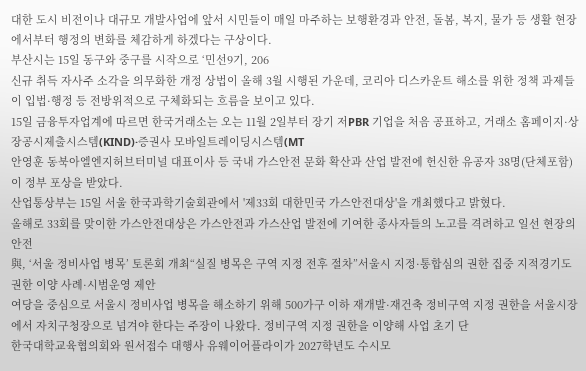대한 도시 비전이나 대규모 개발사업에 앞서 시민들이 매일 마주하는 보행환경과 안전, 돌봄, 복지, 물가 등 생활 현장에서부터 행정의 변화를 체감하게 하겠다는 구상이다.
부산시는 15일 동구와 중구를 시작으로 ‘민선9기, 206
신규 취득 자사주 소각을 의무화한 개정 상법이 올해 3월 시행된 가운데, 코리아 디스카운트 해소를 위한 정책 과제들이 입법·행정 등 전방위적으로 구체화되는 흐름을 보이고 있다.
15일 금융투자업계에 따르면 한국거래소는 오는 11월 2일부터 장기 저PBR 기업을 처음 공표하고, 거래소 홈페이지·상장공시제출시스템(KIND)·증권사 모바일트레이딩시스템(MT
안영훈 동북아엘엔지허브터미널 대표이사 등 국내 가스안전 문화 확산과 산업 발전에 헌신한 유공자 38명(단체포함)이 정부 포상을 받았다.
산업통상부는 15일 서울 한국과학기술회관에서 '제33회 대한민국 가스안전대상'을 개최했다고 밝혔다.
올해로 33회를 맞이한 가스안전대상은 가스안전과 가스산업 발전에 기여한 종사자들의 노고를 격려하고 일선 현장의 안전
與, ‘서울 정비사업 병목’ 토론회 개최“실질 병목은 구역 지정 전후 절차”서울시 지정·통합심의 권한 집중 지적경기도 권한 이양 사례·시범운영 제안
여당을 중심으로 서울시 정비사업 병목을 해소하기 위해 500가구 이하 재개발·재건축 정비구역 지정 권한을 서울시장에서 자치구청장으로 넘겨야 한다는 주장이 나왔다. 정비구역 지정 권한을 이양해 사업 초기 단
한국대학교육협의회와 원서접수 대행사 유웨이어플라이가 2027학년도 수시모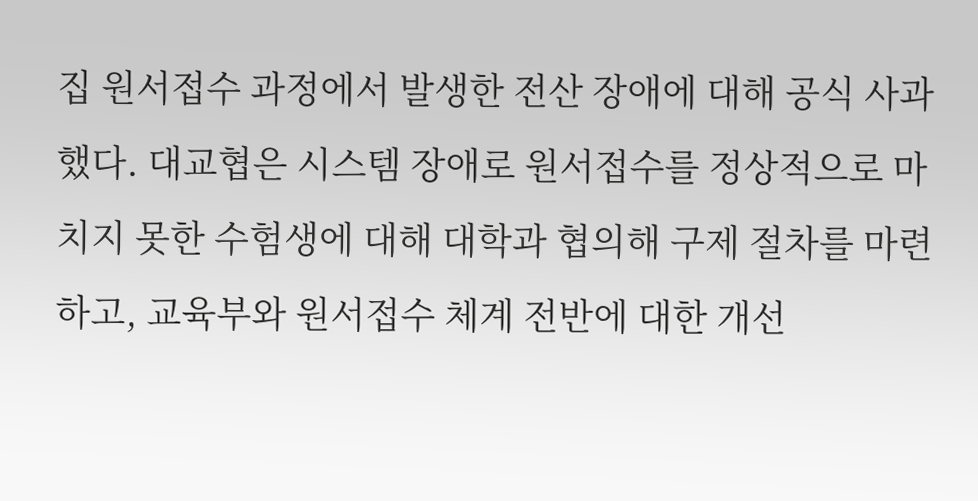집 원서접수 과정에서 발생한 전산 장애에 대해 공식 사과했다. 대교협은 시스템 장애로 원서접수를 정상적으로 마치지 못한 수험생에 대해 대학과 협의해 구제 절차를 마련하고, 교육부와 원서접수 체계 전반에 대한 개선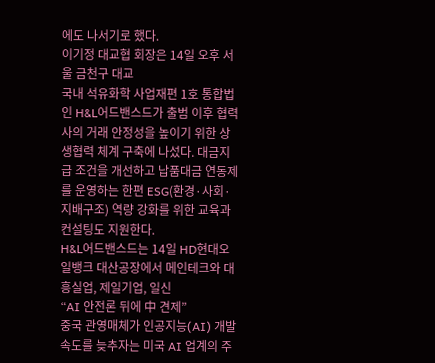에도 나서기로 했다.
이기정 대교협 회장은 14일 오후 서울 금천구 대교
국내 석유화학 사업재편 1호 통합법인 H&L어드밴스드가 출범 이후 협력사의 거래 안정성을 높이기 위한 상생협력 체계 구축에 나섰다. 대금지급 조건을 개선하고 납품대금 연동제를 운영하는 한편 ESG(환경·사회·지배구조) 역량 강화를 위한 교육과 컨설팅도 지원한다.
H&L어드밴스드는 14일 HD현대오일뱅크 대산공장에서 메인테크와 대흥실업, 제일기업, 일신
“AI 안전론 뒤에 中 견제”
중국 관영매체가 인공지능(AI) 개발 속도를 늦추자는 미국 AI 업계의 주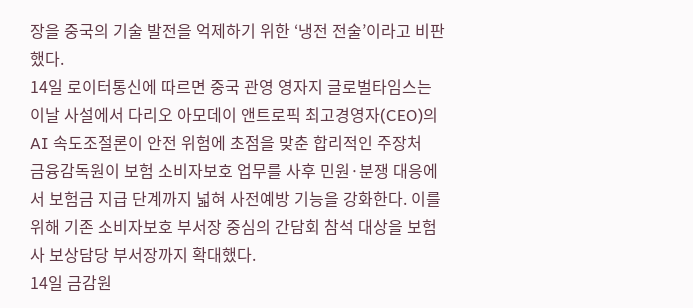장을 중국의 기술 발전을 억제하기 위한 ‘냉전 전술’이라고 비판했다.
14일 로이터통신에 따르면 중국 관영 영자지 글로벌타임스는 이날 사설에서 다리오 아모데이 앤트로픽 최고경영자(CEO)의 AI 속도조절론이 안전 위험에 초점을 맞춘 합리적인 주장처
금융감독원이 보험 소비자보호 업무를 사후 민원·분쟁 대응에서 보험금 지급 단계까지 넓혀 사전예방 기능을 강화한다. 이를 위해 기존 소비자보호 부서장 중심의 간담회 참석 대상을 보험사 보상담당 부서장까지 확대했다.
14일 금감원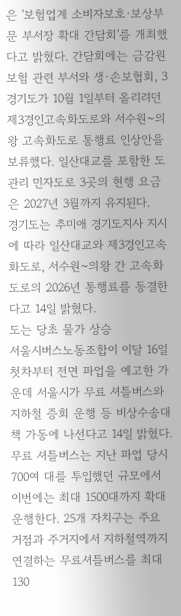은 '보험업계 소비자보호·보상부문 부서장 확대 간담회'를 개최했다고 밝혔다. 간담회에는 금감원 보험 관련 부서와 생·손보협회, 3
경기도가 10월 1일부터 올리려던 제3경인고속화도로와 서수원~의왕 고속화도로 통행료 인상안을 보류했다. 일산대교를 포함한 도 관리 민자도로 3곳의 현행 요금은 2027년 3월까지 유지된다.
경기도는 추미애 경기도지사 지시에 따라 일산대교와 제3경인고속화도로, 서수원~의왕 간 고속화도로의 2026년 통행료를 동결한다고 14일 밝혔다.
도는 당초 물가 상승
서울시버스노동조합이 이달 16일 첫차부터 전면 파업을 예고한 가운데 서울시가 무료 셔틀버스와 지하철 증회 운행 등 비상수송대책 가동에 나선다고 14일 밝혔다.
무료 셔틀버스는 지난 파업 당시 700여 대를 투입했던 규모에서 이번에는 최대 1500대까지 확대 운행한다. 25개 자치구는 주요 거점과 주거지에서 지하철역까지 연결하는 무료셔틀버스를 최대 130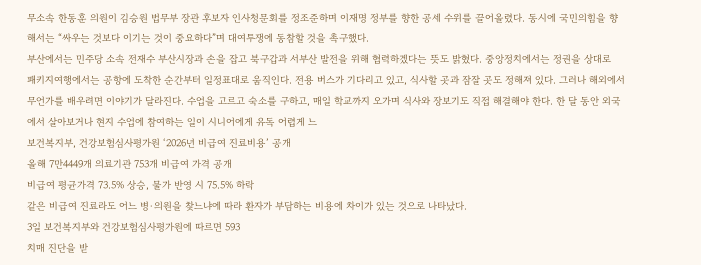무소속 한동훈 의원이 김승원 법무부 장관 후보자 인사청문회를 정조준하며 이재명 정부를 향한 공세 수위를 끌어올렸다. 동시에 국민의힘을 향해서는 “싸우는 것보다 이기는 것이 중요하다”며 대여투쟁에 동참할 것을 촉구했다.
부산에서는 민주당 소속 전재수 부산시장과 손을 잡고 북구갑과 서부산 발전을 위해 협력하겠다는 뜻도 밝혔다. 중앙정치에서는 정권을 상대로
패키지여행에서는 공항에 도착한 순간부터 일정표대로 움직인다. 전용 버스가 기다리고 있고, 식사할 곳과 잠잘 곳도 정해져 있다. 그러나 해외에서 무언가를 배우려면 이야기가 달라진다. 수업을 고르고 숙소를 구하고, 매일 학교까지 오가며 식사와 장보기도 직접 해결해야 한다. 한 달 동안 외국에서 살아보거나 현지 수업에 참여하는 일이 시니어에게 유독 어렵게 느
보건복지부, 건강보험심사평가원 ‘2026년 비급여 진료비용’ 공개
올해 7만4449개 의료기관 753개 비급여 가격 공개
비급여 평균가격 73.5% 상승, 물가 반영 시 75.5% 하락
같은 비급여 진료라도 어느 병·의원을 찾느냐에 따라 환자가 부담하는 비용에 차이가 있는 것으로 나타났다.
3일 보건복지부와 건강보험심사평가원에 따르면 593
치매 진단을 받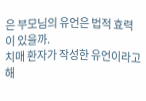은 부모님의 유언은 법적 효력이 있을까.
치매 환자가 작성한 유언이라고 해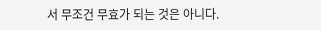서 무조건 무효가 되는 것은 아니다.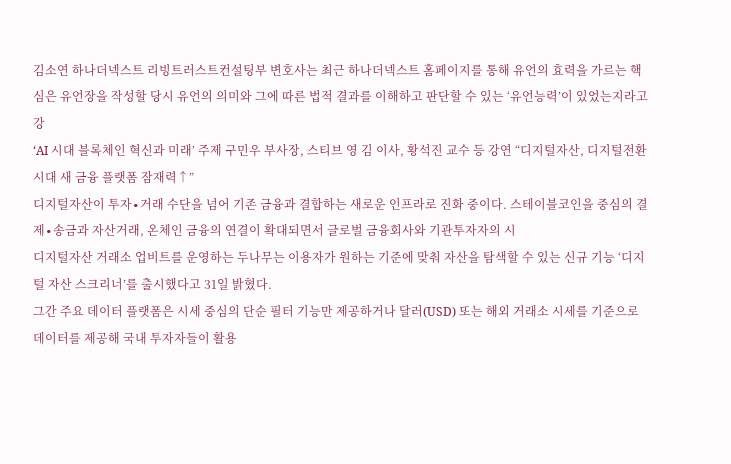김소연 하나더넥스트 리빙트러스트컨설팅부 변호사는 최근 하나더넥스트 홈페이지를 통해 유언의 효력을 가르는 핵심은 유언장을 작성할 당시 유언의 의미와 그에 따른 법적 결과를 이해하고 판단할 수 있는 ‘유언능력’이 있었는지라고 강
‘AI 시대 블록체인 혁신과 미래’ 주제 구민우 부사장, 스티브 영 김 이사, 황석진 교수 등 강연 “디지털자산, 디지털전환 시대 새 금융 플랫폼 잠재력↑”
디지털자산이 투자∙거래 수단을 넘어 기존 금융과 결합하는 새로운 인프라로 진화 중이다. 스테이블코인을 중심의 결제∙송금과 자산거래, 온체인 금융의 연결이 확대되면서 글로벌 금융회사와 기관투자자의 시
디지털자산 거래소 업비트를 운영하는 두나무는 이용자가 원하는 기준에 맞춰 자산을 탐색할 수 있는 신규 기능 ‘디지털 자산 스크리너’를 출시했다고 31일 밝혔다.
그간 주요 데이터 플랫폼은 시세 중심의 단순 필터 기능만 제공하거나 달러(USD) 또는 해외 거래소 시세를 기준으로 데이터를 제공해 국내 투자자들이 활용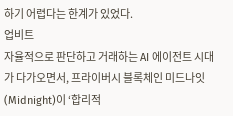하기 어렵다는 한계가 있었다.
업비트
자율적으로 판단하고 거래하는 AI 에이전트 시대가 다가오면서, 프라이버시 블록체인 미드나잇(Midnight)이 ‘합리적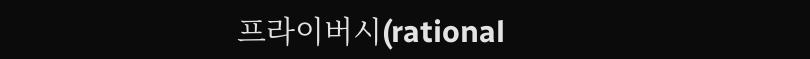프라이버시(rational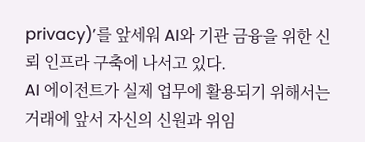privacy)’를 앞세워 AI와 기관 금융을 위한 신뢰 인프라 구축에 나서고 있다.
AI 에이전트가 실제 업무에 활용되기 위해서는 거래에 앞서 자신의 신원과 위임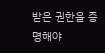받은 권한을 증명해야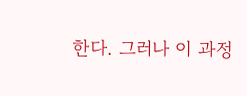한다. 그러나 이 과정